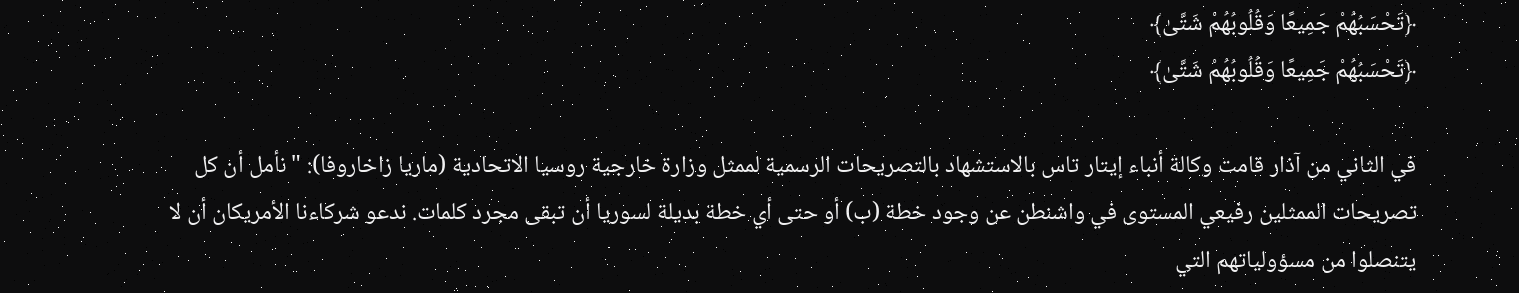﴿تَحْسَبُهُمْ جَمِيعًا وَقُلُوبُهُمْ شَتَّىٰ﴾
﴿تَحْسَبُهُمْ جَمِيعًا وَقُلُوبُهُمْ شَتَّىٰ﴾

في الثاني من آذار قامت وكالة أنباء إيتار تاس بالاستشهاد بالتصريحات الرسمية لممثل وزارة خارجية روسيا الاتحادية (ماريا زاخاروفا): "نأمل أن كل تصريحات الممثلين رفيعي المستوى في واشنطن عن وجود خطة (ب) أو حتى أي خطة بديلة لسوريا أن تبقى مجرد كلمات. ندعو شركاءنا الأمريكان أن لا يتنصلوا من مسؤولياتهم التي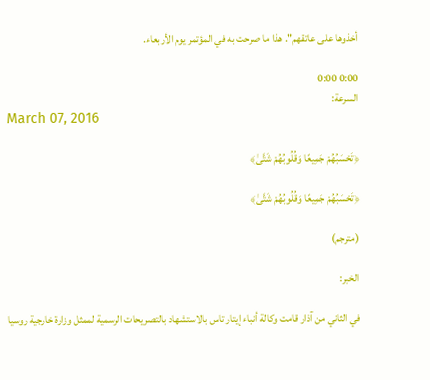أخذوها على عاتقهم". هذا ما صرحت به في المؤتمر يوم الأربعاء.

0:00 0:00
السرعة:
March 07, 2016

﴿تَحْسَبُهُمْ جَمِيعًا وَقُلُوبُهُمْ شَتَّىٰ﴾

﴿تَحْسَبُهُمْ جَمِيعًا وَقُلُوبُهُمْ شَتَّىٰ﴾

(مترجم)

الخبر:

في الثاني من آذار قامت وكالة أنباء إيتار تاس بالاستشهاد بالتصريحات الرسمية لممثل وزارة خارجية روسيا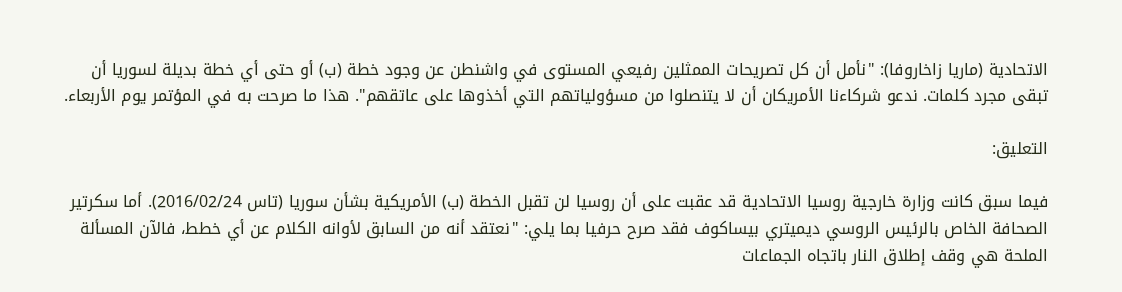الاتحادية (ماريا زاخاروفا): "نأمل أن كل تصريحات الممثلين رفيعي المستوى في واشنطن عن وجود خطة (ب) أو حتى أي خطة بديلة لسوريا أن تبقى مجرد كلمات. ندعو شركاءنا الأمريكان أن لا يتنصلوا من مسؤولياتهم التي أخذوها على عاتقهم". هذا ما صرحت به في المؤتمر يوم الأربعاء.

التعليق:

فيما سبق كانت وزارة خارجية روسيا الاتحادية قد عقبت على أن روسيا لن تقبل الخطة (ب) الأمريكية بشأن سوريا (تاس 2016/02/24). أما سكرتير الصحافة الخاص بالرئيس الروسي ديميتري بيساكوف فقد صرح حرفيا بما يلي: "نعتقد أنه من السابق لأوانه الكلام عن أي خطط، فالآن المسألة الملحة هي وقف إطلاق النار باتجاه الجماعات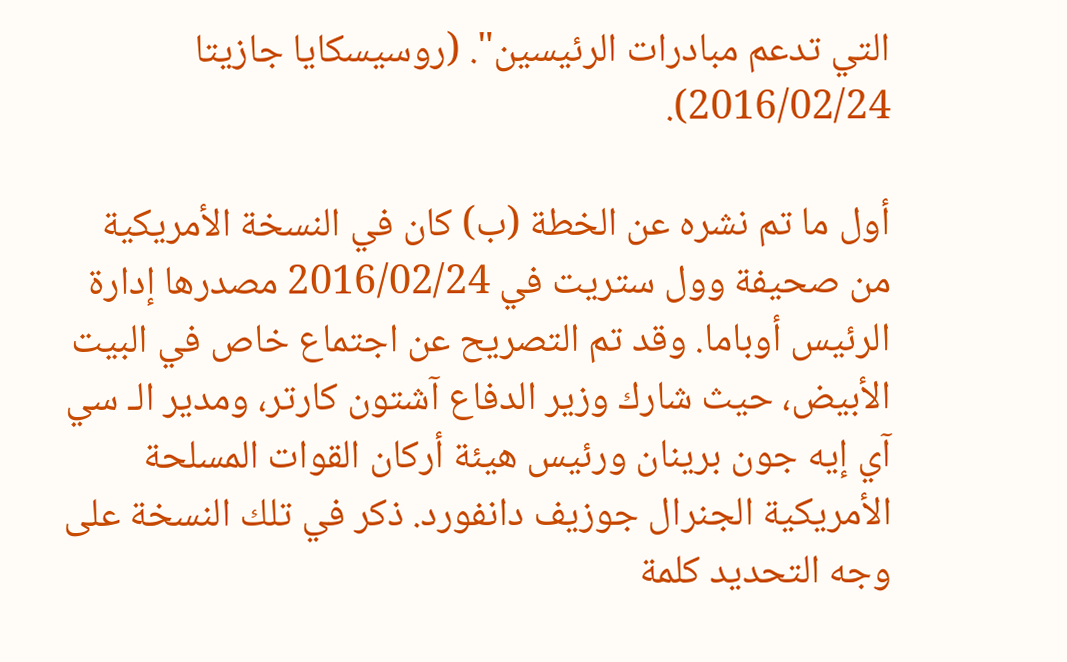التي تدعم مبادرات الرئيسين". (روسيسكايا جازيتا 2016/02/24).

أول ما تم نشره عن الخطة (ب) كان في النسخة الأمريكية من صحيفة وول ستريت في 2016/02/24 مصدرها إدارة الرئيس أوباما. وقد تم التصريح عن اجتماع خاص في البيت الأبيض، حيث شارك وزير الدفاع آشتون كارتر، ومدير الـ سي آي إيه جون برينان ورئيس هيئة أركان القوات المسلحة الأمريكية الجنرال جوزيف دانفورد. ذكر في تلك النسخة على وجه التحديد كلمة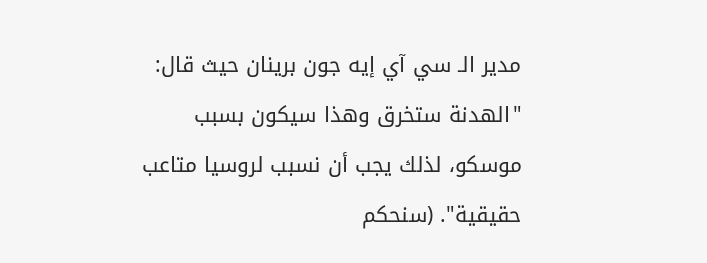مدير الـ سي آي إيه جون برينان حيث قال: "الهدنة ستخرق وهذا سيكون بسبب موسكو، لذلك يجب أن نسبب لروسيا متاعب حقيقية". (سنحكم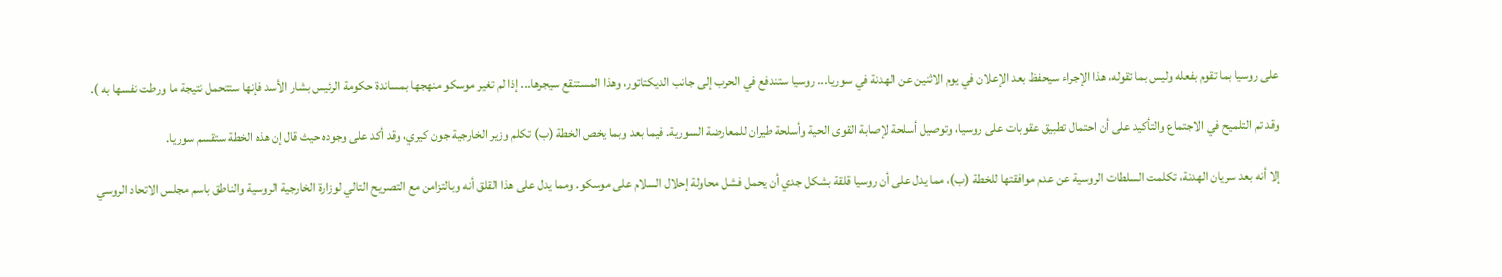على روسيا بما تقوم بفعله وليس بما تقوله، هذا الإجراء سيحفظ بعد الإعلان في يوم الاثنين عن الهدنة في سوريا... روسيا ستندفع في الحرب إلى جانب الديكتاتور، وهذا المستنقع سيجرها... إذا لم تغير موسكو منهجها بمساندة حكومة الرئيس بشار الأسد فإنها ستتحمل نتيجة ما ورطت نفسها به ).

وقد تم التلميح في الاجتماع والتأكيد على أن احتمال تطبيق عقوبات على روسيا، وتوصيل أسلحة لإصابة القوى الحية وأسلحة طيران للمعارضة السورية. فيما بعد وبما يخص الخطة (ب) تكلم وزير الخارجية جون كيري، وقد أكد على وجوده حيث قال إن هذه الخطة ستقسم سوريا.

إلا أنه بعد سريان الهدنة، تكلمت السلطات الروسية عن عدم موافقتها للخطة (ب)، مما يدل على أن روسيا قلقة بشكل جدي أن يحمل فشل محاولة إحلال السلام على موسكو. ومما يدل على هذا القلق أنه وبالتزامن مع التصريح التالي لوزارة الخارجية الروسية والناطق باسم مجلس الاتحاد الروسي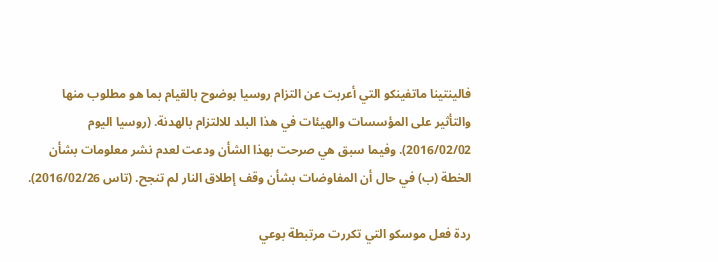فالينتينا ماتفينكو التي أعربت عن التزام روسيا بوضوح بالقيام بما هو مطلوب منها والتأثير على المؤسسات والهيئات في هذا البلد للالتزام بالهدنة. (روسيا اليوم 2016/02/02). وفيما سبق هي صرحت بهذا الشأن ودعت لعدم نشر معلومات بشأن الخطة (ب) في حال أن المفاوضات بشأن وقف إطلاق النار لم تنجح. (تاس 2016/02/26).

ردة فعل موسكو التي تكررت مرتبطة بوعي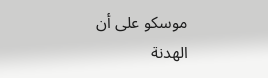موسكو على أن الهدنة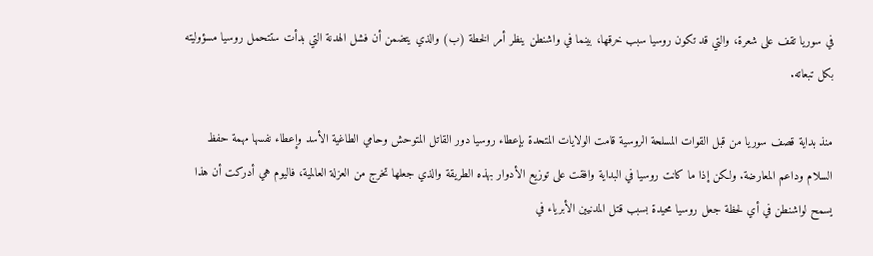في سوريا تقف على شعرة، والتي قد تكون روسيا سبب خرقها، بينما في واشنطن ينظر أمر الخطة (ب) والذي يتضمن أن فشل الهدنة التي بدأت ستتحمل روسيا مسؤوليته بكل تبعاته.

منذ بداية قصف سوريا من قبل القوات المسلحة الروسية قامت الولايات المتحدة بإعطاء روسيا دور القاتل المتوحش وحامي الطاغية الأسد وإعطاء نفسها مهمة حفظ السلام وداعم المعارضة. ولكن إذا ما كانت روسيا في البداية وافقت على توزيع الأدوار بهذه الطريقة والذي جعلها تخرج من العزلة العالمية، فاليوم هي أدركت أن هذا يسمح لواشنطن في أي لحظة جعل روسيا محيدة بسبب قتل المدنيين الأبرياء في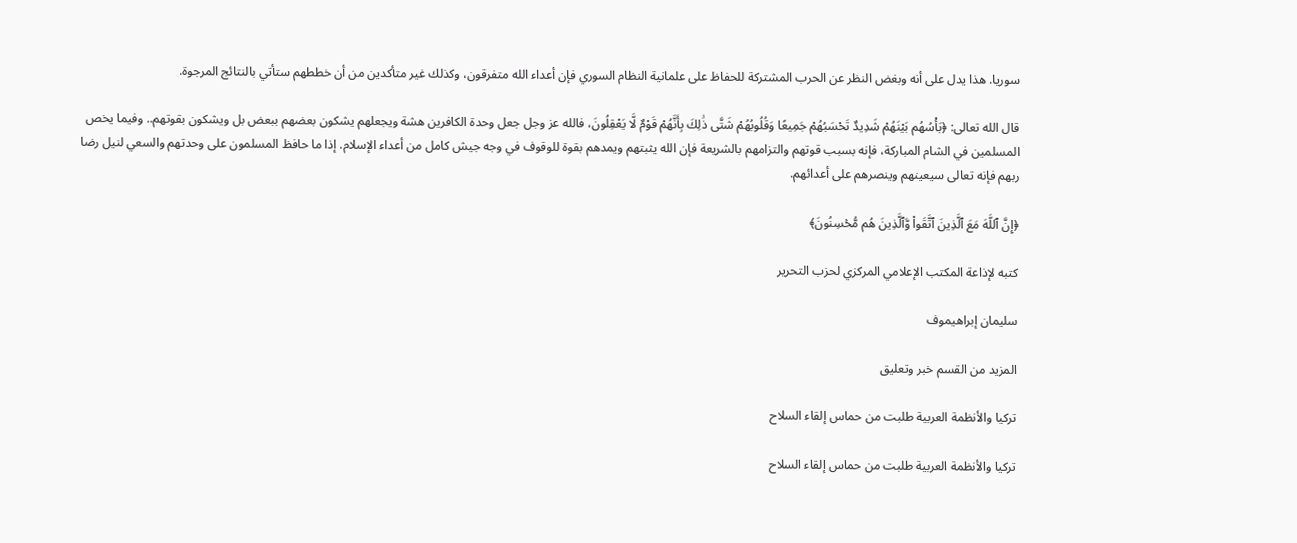سوريا. هذا يدل على أنه وبغض النظر عن الحرب المشتركة للحفاظ على علمانية النظام السوري فإن أعداء الله متفرقون، وكذلك غير متأكدين من أن خططهم ستأتي بالنتائج المرجوة.

قال الله تعالى: ﴿بَأْسُهُم بَيْنَهُمْ شَدِيدٌ تَحْسَبُهُمْ جَمِيعًا وَقُلُوبُهُمْ شَتَّى ذَٰلِكَ بِأَنَّهُمْ قَوْمٌ لَّا يَعْقِلُونَ، فالله عز وجل جعل وحدة الكافرين هشة ويجعلهم يشكون بعضهم ببعض بل ويشكون بقوتهم.. وفيما يخص المسلمين في الشام المباركة، فإنه بسبب قوتهم والتزامهم بالشريعة فإن الله يثبتهم ويمدهم بقوة للوقوف في وجه جيش كامل من أعداء الإسلام. إذا ما حافظ المسلمون على وحدتهم والسعي لنيل رضا ربهم فإنه تعالى سيعينهم وينصرهم على أعدائهم.

﴿إِنَّ ٱللَّهَ مَعَ ٱلَّذِينَ ٱتَّقَواْ وَّٱلَّذِينَ هُم مُّحۡسِنُونَ﴾

كتبه لإذاعة المكتب الإعلامي المركزي لحزب التحرير

سليمان إبراهيموف

المزيد من القسم خبر وتعليق

تركيا والأنظمة العربية طلبت من حماس إلقاء السلاح

تركيا والأنظمة العربية طلبت من حماس إلقاء السلاح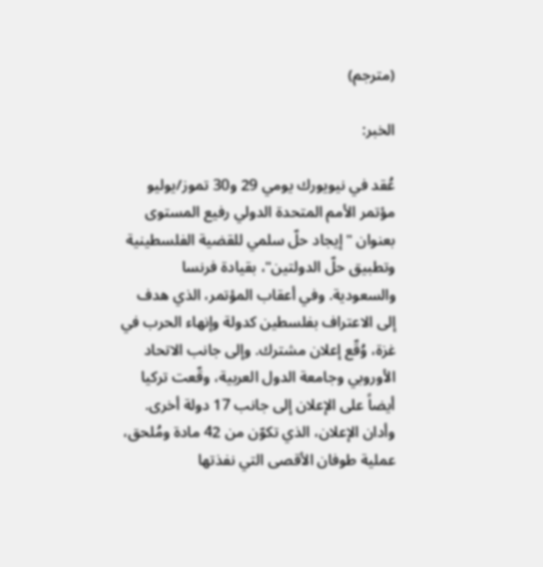(مترجم)

الخبر:

عُقد في نيويورك يومي 29 و30 تموز/يوليو مؤتمر الأمم المتحدة الدولي رفيع المستوى بعنوان "إيجاد حلّ سلمي للقضية الفلسطينية وتطبيق حلّ الدولتين"، بقيادة فرنسا والسعودية. وفي أعقاب المؤتمر، الذي هدف إلى الاعتراف بفلسطين كدولة وإنهاء الحرب في غزة، وُقّع إعلان مشترك. وإلى جانب الاتحاد الأوروبي وجامعة الدول العربية، وقّعت تركيا أيضاً على الإعلان إلى جانب 17 دولة أخرى. وأدان الإعلان، الذي تكوّن من 42 مادة ومُلحق، عملية طوفان الأقصى التي نفذتها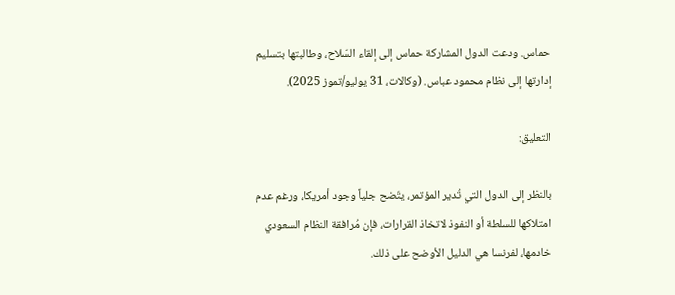حماس. ودعت الدول المشاركة حماس إلى إلقاء السّلاح، وطالبتها بتسليم إدارتها إلى نظام محمود عباس. (وكالات، 31 يوليو/تموز 2025).

التعليق:

بالنظر إلى الدول التي تُدير المؤتمر، يتّضح جلياً وجود أمريكا، ورغم عدم امتلاكها للسلطة أو النفوذ لاتخاذ القرارات، فإن مُرافقة النظام السعودي خادمها، لفرنسا هي الدليل الأوضح على ذلك.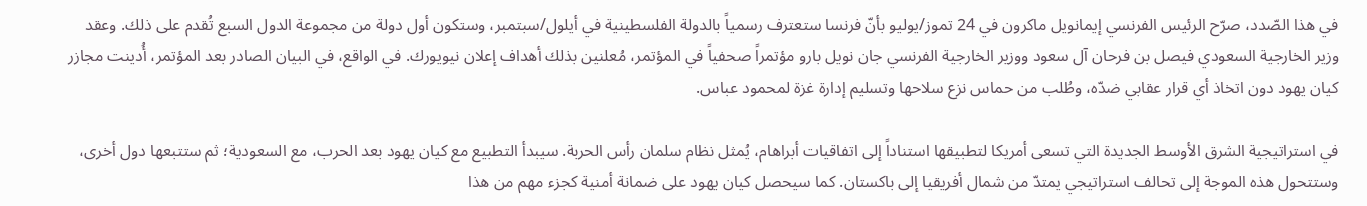في هذا الصّدد، صرّح الرئيس الفرنسي إيمانويل ماكرون في 24 تموز/يوليو بأنّ فرنسا ستعترف رسمياً بالدولة الفلسطينية في أيلول/سبتمبر، وستكون أول دولة من مجموعة الدول السبع تُقدم على ذلك. وعقد وزير الخارجية السعودي فيصل بن فرحان آل سعود ووزير الخارجية الفرنسي جان نويل بارو مؤتمراً صحفياً في المؤتمر، مُعلنين بذلك أهداف إعلان نيويورك. في الواقع، في البيان الصادر بعد المؤتمر، أُدينت مجازر كيان يهود دون اتخاذ أي قرار عقابي ضدّه، وطُلب من حماس نزع سلاحها وتسليم إدارة غزة لمحمود عباس.

في استراتيجية الشرق الأوسط الجديدة التي تسعى أمريكا لتطبيقها استناداً إلى اتفاقيات أبراهام، يُمثل نظام سلمان رأس الحربة. سيبدأ التطبيع مع كيان يهود بعد الحرب، مع السعودية؛ ثم ستتبعها دول أخرى، وستتحول هذه الموجة إلى تحالف استراتيجي يمتدّ من شمال أفريقيا إلى باكستان. كما سيحصل كيان يهود على ضمانة أمنية كجزء مهم من هذا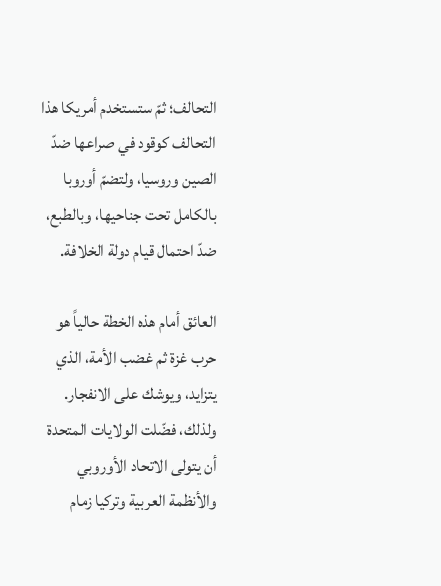التحالف؛ ثمّ ستستخدم أمريكا هذا التحالف كوقود في صراعها ضدّ الصين وروسيا، ولتضمّ أوروبا بالكامل تحت جناحيها، وبالطبع، ضدّ احتمال قيام دولة الخلافة.

العائق أمام هذه الخطة حالياً هو حرب غزة ثم غضب الأمة، الذي يتزايد، ويوشك على الانفجار. ولذلك، فضّلت الولايات المتحدة أن يتولى الاتحاد الأوروبي والأنظمة العربية وتركيا زمام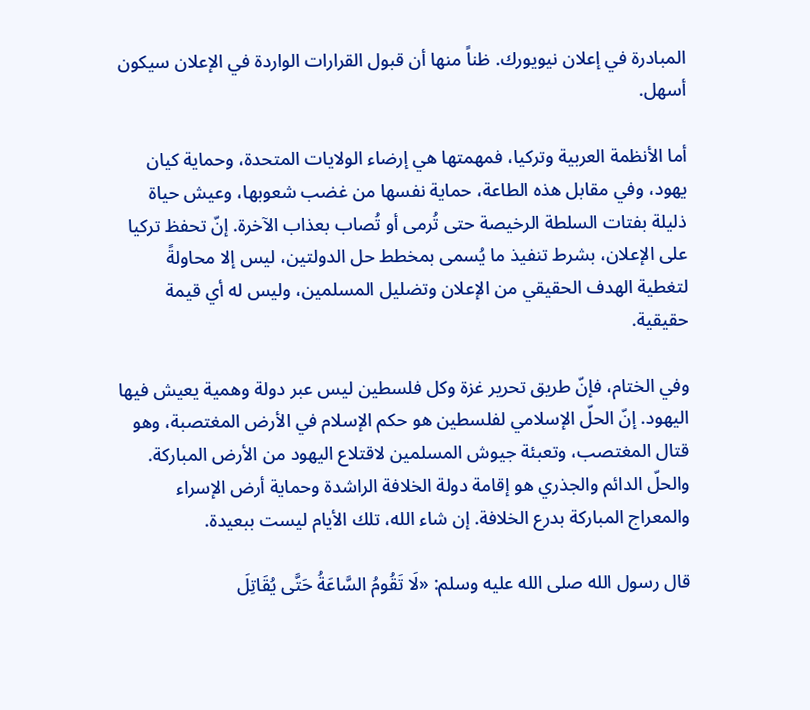المبادرة في إعلان نيويورك. ظناً منها أن قبول القرارات الواردة في الإعلان سيكون أسهل.

أما الأنظمة العربية وتركيا، فمهمتها هي إرضاء الولايات المتحدة، وحماية كيان يهود، وفي مقابل هذه الطاعة، حماية نفسها من غضب شعوبها، وعيش حياة ذليلة بفتات السلطة الرخيصة حتى تُرمى أو تُصاب بعذاب الآخرة. إنّ تحفظ تركيا على الإعلان، بشرط تنفيذ ما يُسمى بمخطط حل الدولتين، ليس إلا محاولةً لتغطية الهدف الحقيقي من الإعلان وتضليل المسلمين، وليس له أي قيمة حقيقية.

وفي الختام، فإنّ طريق تحرير غزة وكل فلسطين ليس عبر دولة وهمية يعيش فيها اليهود. إنّ الحلّ الإسلامي لفلسطين هو حكم الإسلام في الأرض المغتصبة، وهو قتال المغتصب، وتعبئة جيوش المسلمين لاقتلاع اليهود من الأرض المباركة. والحلّ الدائم والجذري هو إقامة دولة الخلافة الراشدة وحماية أرض الإسراء والمعراج المباركة بدرع الخلافة. إن شاء الله، تلك الأيام ليست ببعيدة.

قال رسول الله صلى الله عليه وسلم: «لَا تَقُومُ السَّاعَةُ حَتَّى يُقَاتِلَ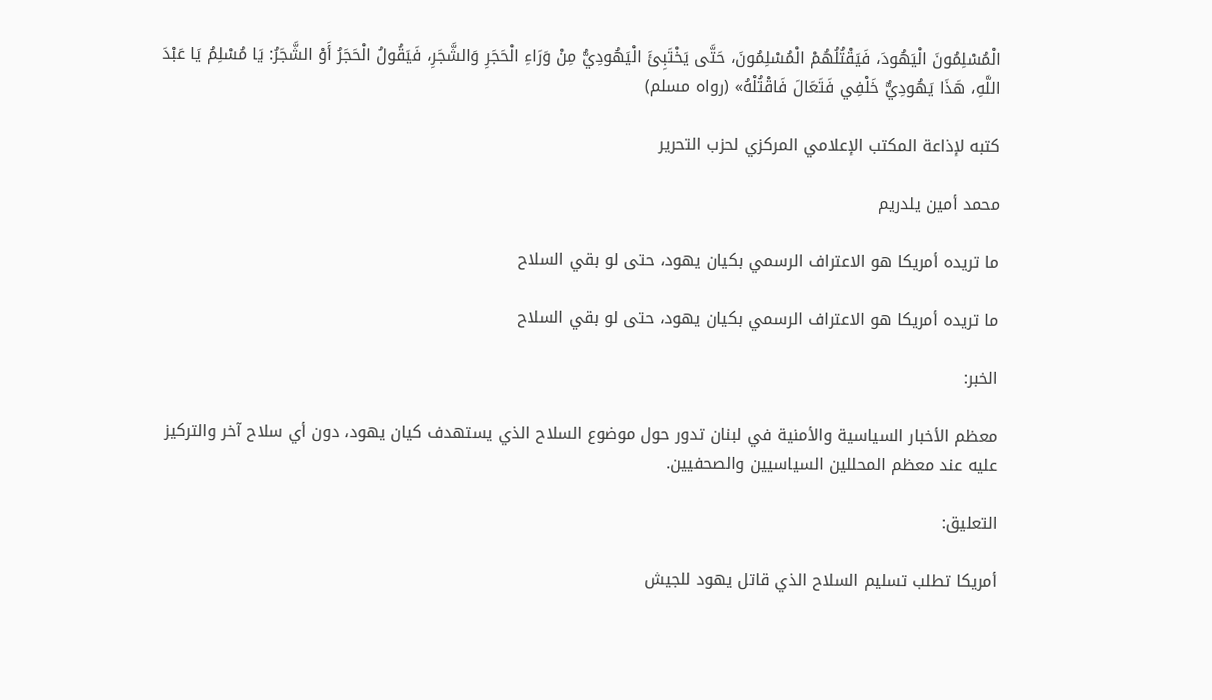الْمُسْلِمُونَ الْيَهُودَ، فَيَقْتُلُهُمْ الْمُسْلِمُونَ، حَتَّى يَخْتَبِئَ الْيَهُودِيُّ مِنْ وَرَاءِ الْحَجَرِ وَالشَّجَرِ، فَيَقُولُ الْحَجَرُ أَوْ الشَّجَرُ: يَا مُسْلِمُ يَا عَبْدَ اللَّهِ، هَذَا يَهُودِيٌّ خَلْفِي فَتَعَالَ فَاقْتُلْهُ» (رواه مسلم)

كتبه لإذاعة المكتب الإعلامي المركزي لحزب التحرير

محمد أمين يلدريم

ما تريده أمريكا هو الاعتراف الرسمي بكيان يهود، حتى لو بقي السلاح

ما تريده أمريكا هو الاعتراف الرسمي بكيان يهود، حتى لو بقي السلاح

الخبر:

معظم الأخبار السياسية والأمنية في لبنان تدور حول موضوع السلاح الذي يستهدف كيان يهود، دون أي سلاح آخر والتركيز عليه عند معظم المحللين السياسيين والصحفيين.

التعليق:

أمريكا تطلب تسليم السلاح الذي قاتل يهود للجيش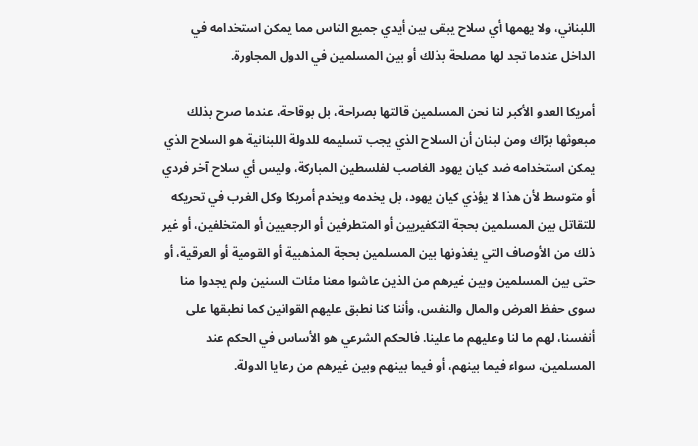اللبناني، ولا يهمها أي سلاح يبقى بين أيدي جميع الناس مما يمكن استخدامه في الداخل عندما تجد لها مصلحة بذلك أو بين المسلمين في الدول المجاورة.

أمريكا العدو الأكبر لنا نحن المسلمين قالتها بصراحة، بل بوقاحة، عندما صرح بذلك مبعوثها برّاك ومن لبنان أن السلاح الذي يجب تسليمه للدولة اللبنانية هو السلاح الذي يمكن استخدامه ضد كيان يهود الغاصب لفلسطين المباركة، وليس أي سلاح آخر فردي أو متوسط لأن هذا لا يؤذي كيان يهود، بل يخدمه ويخدم أمريكا وكل الغرب في تحريكه للتقاتل بين المسلمين بحجة التكفيريين أو المتطرفين أو الرجعيين أو المتخلفين، أو غير ذلك من الأوصاف التي يغذونها بين المسلمين بحجة المذهبية أو القومية أو العرقية، أو حتى بين المسلمين وبين غيرهم من الذين عاشوا معنا مئات السنين ولم يجدوا منا سوى حفظ العرض والمال والنفس، وأننا كنا نطبق عليهم القوانين كما نطبقها على أنفسنا، لهم ما لنا وعليهم ما علينا. فالحكم الشرعي هو الأساس في الحكم عند المسلمين، سواء فيما بينهم، أو فيما بينهم وبين غيرهم من رعايا الدولة.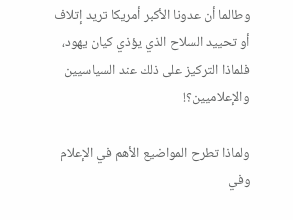وطالما أن عدونا الأكبر أمريكا تريد إتلاف أو تحييد السلاح الذي يؤذي كيان يهود، فلماذا التركيز على ذلك عند السياسيين والإعلاميين؟!

ولماذا تطرح المواضيع الأهم في الإعلام وفي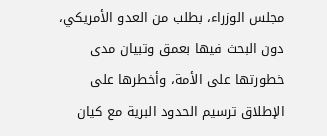مجلس الوزراء، بطلب من العدو الأمريكي، دون البحث فيها بعمق وتبيان مدى خطورتها على الأمة، وأخطرها على الإطلاق ترسيم الحدود البرية مع كيان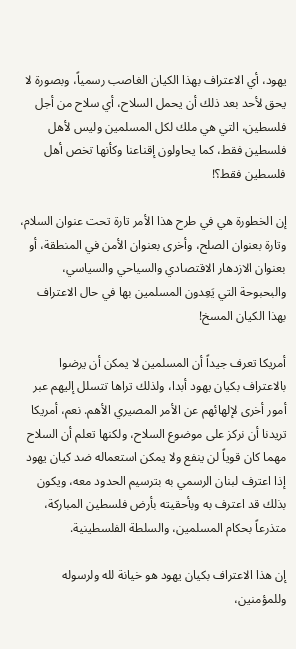يهود، أي الاعتراف بهذا الكيان الغاصب رسمياً، وبصورة لا يحق لأحد بعد ذلك أن يحمل السلاح، أي سلاح من أجل فلسطين، التي هي ملك لكل المسلمين وليس لأهل فلسطين فقط، كما يحاولون إقناعنا وكأنها تخص أهل فلسطين فقط؟!

إن الخطورة هي في طرح هذا الأمر تارة تحت عنوان السلام، وتارة بعنوان الصلح، وأخرى بعنوان الأمن في المنطقة، أو بعنوان الازدهار الاقتصادي والسياحي والسياسي، والبحبوحة التي يَعِدون المسلمين بها في حال الاعتراف بهذا الكيان المسخ!

أمريكا تعرف جيداً أن المسلمين لا يمكن أن يرضوا بالاعتراف بكيان يهود أبدا، ولذلك تراها تتسلل إليهم عبر أمور أخرى لإلهائهم عن الأمر المصيري الأهم. نعم، أمريكا تريدنا أن نركز على موضوع السلاح، ولكنها تعلم أن السلاح مهما كان قوياً لن ينفع ولا يمكن استعماله ضد كيان يهود إذا اعترف لبنان الرسمي به بترسيم الحدود معه، ويكون بذلك قد اعترف به وبأحقيته بأرض فلسطين المباركة، متذرعاً بحكام المسلمين، والسلطة الفلسطينية.

إن هذا الاعتراف بكيان يهود هو خيانة لله ولرسوله وللمؤمنين،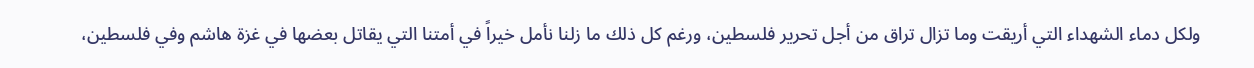ولكل دماء الشهداء التي أريقت وما تزال تراق من أجل تحرير فلسطين، ورغم كل ذلك ما زلنا نأمل خيراً في أمتنا التي يقاتل بعضها في غزة هاشم وفي فلسطين،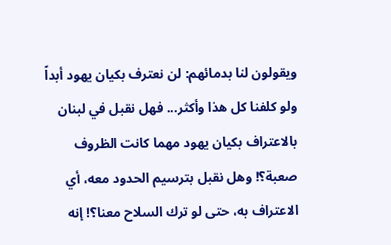ويقولون لنا بدمائهم: لن نعترف بكيان يهود أبداً ولو كلفنا كل هذا وأكثر... فهل نقبل في لبنان بالاعتراف بكيان يهود مهما كانت الظروف صعبة؟! وهل نقبل بترسيم الحدود معه، أي الاعتراف به، حتى لو ترك السلاح معنا؟! إنه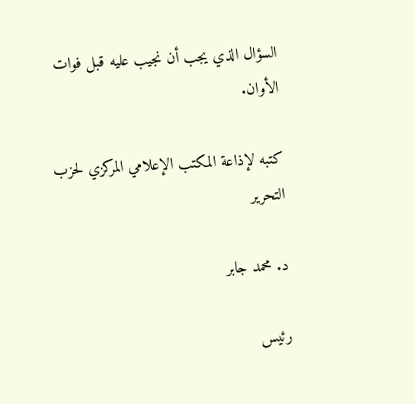السؤال الذي يجب أن نجيب عليه قبل فوات الأوان.

كتبه لإذاعة المكتب الإعلامي المركزي لحزب التحرير

د. محمد جابر

رئيس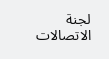لجنة الاتصالات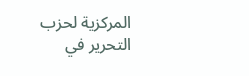المركزية لحزب التحرير في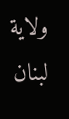ولاية لبنان